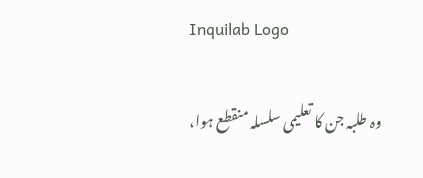Inquilab Logo

وہ طلبہ جن کا تعلیمی سلسلہ منقطع ہوا،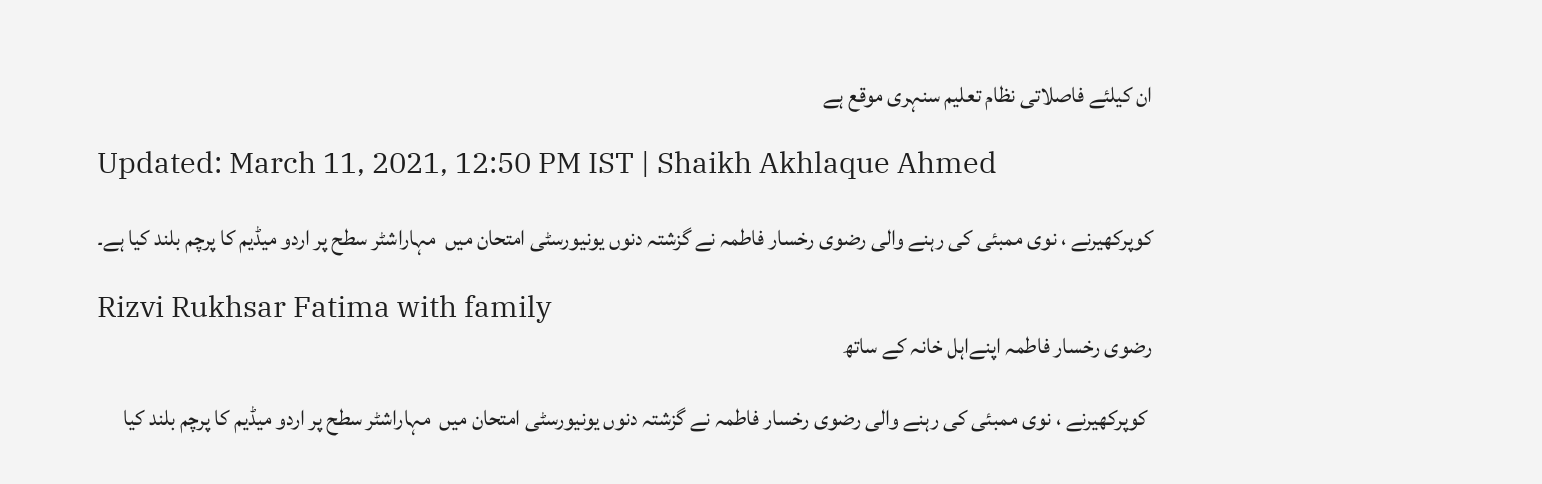ان کیلئے فاصلاتی نظام تعلیم سنہری موقع ہے

Updated: March 11, 2021, 12:50 PM IST | Shaikh Akhlaque Ahmed

کوپرکھیرنے ، نوی ممبئی کی رہنے والی رضوی رخسار فاطمہ نے گزشتہ دنوں یونیورسٹی امتحان میں  مہاراشٹر سطح پر اردو میڈیم کا پرچم بلند کیا ہے۔

Rizvi Rukhsar Fatima with family
رضوی رخسار فاطمہ اپنےاہل خانہ کے ساتھ

 کوپرکھیرنے ، نوی ممبئی کی رہنے والی رضوی رخسار فاطمہ نے گزشتہ دنوں یونیورسٹی امتحان میں  مہاراشٹر سطح پر اردو میڈیم کا پرچم بلند کیا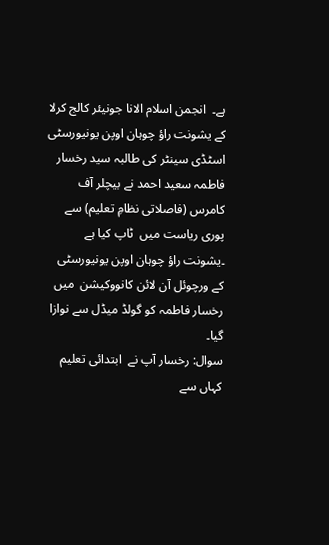ہے۔  انجمن اسلام الانا جونیئر کالج کرلا کے یشونت راؤ چوہان اوپن یونیورسٹی اسٹڈی سینٹر کی طالبہ سید رخسار فاطمہ سعید احمد نے بیچلر آف کامرس (فاصلاتی نظامِ تعلیم) سے پوری ریاست میں  ٹاپ کیا ہے ۔یشونت راؤ چوہان اوپن یونیورسٹی کے ورچوئل آن لائن کانووکیشن  میں رخسار فاطمہ کو گولڈ میڈل سے نوازا گیا۔
سوال: رخسار آپ نے  ابتدائی تعلیم کہاں سے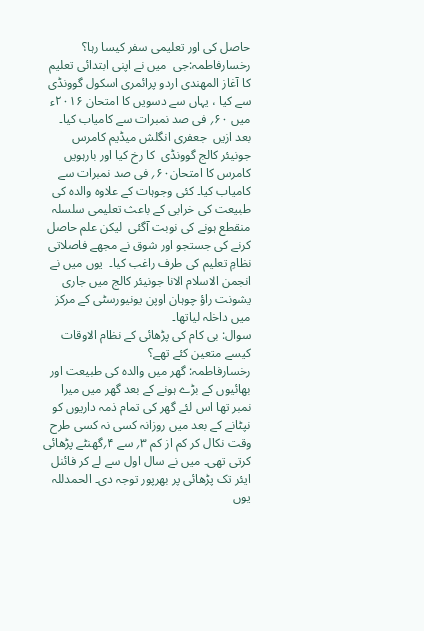حاصل کی اور تعلیمی سفر کیسا رہا؟
رخسارفاطمہ:جی  میں نے اپنی ابتدائی تعلیم کا آغاز المهندی اردو پرائمری اسکول گوونڈی سے کیا ، یہاں سے دسویں کا امتحان ۲۰۱۶ء میں ۶۰؍ فی صد نمبرات سے کامیاب کیا۔ بعد ازیں  جعفری انگلش میڈیم کامرس جونیئر کالج گوونڈی  کا رخ کیا اور بارہویں کامرس کا امتحان۶۰؍ فی صد نمبرات سے کامیاب کیا۔ کئی وجوہات کے علاوہ والدہ کی طبیعت کی خرابی کے باعث تعلیمی سلسلہ منقطع ہونے کی نوبت آگئی  لیکن علم حاصل کرنے کی جستجو اور شوق نے مجھے فاصلاتی نظامِ تعلیم کی طرف راغب کیا۔  یوں میں نے انجمن الاسلام الانا جونیئر کالج میں جاری یشونت راؤ چوہان اوپن یونیورسٹی کے مرکز میں داخلہ لیاتھا۔
سوال: بی کام کی پڑھائی کے نظام الاوقات کیسے متعین کئے تھے؟
رخسارفاطمہ: گھر میں والدہ کی طبیعت اور بھائیوں کے بڑے ہونے کے بعد گھر میں میرا نمبر تھا اس لئے گھر کی تمام ذمہ داریوں کو نپٹانے کے بعد میں روزانہ کسی نہ کسی طرح وقت نکال کر کم از کم ۳؍ سے ۴؍گھنٹے پڑھائی کرتی تھی۔ میں نے سال اول سے لے کر فائنل ایئر تک پڑھائی پر بھرپور توجہ دی۔ الحمدللہ یوں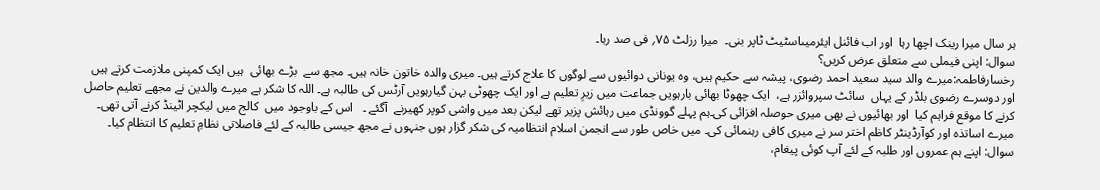ہر سال میرا رینک اچھا رہا  اور اب فائنل ایئرمیںاسٹیٹ ٹاپر بنی۔  میرا رزلٹ ۷۵؍ فی صد رہا۔
سوال: اپنی فیملی سے متعلق عرض کریں؟
رخسارفاطمہ:میرے والد سید سعید احمد رضوی، پیشہ سے حکیم ہیں، وہ یونانی دوائیوں سے لوگوں کا علاج کرتے ہیں۔ میری والدہ خاتون خانہ ہیں۔ مجھ سے  بڑے بھائی  ہیں ایک کمپنی ملازمت کرتے ہیں اور دوسرے رضوی بلڈر کے یہاں  سائٹ سپروائزر ہے،  ایک چھوٹا بھائی بارہویں جماعت میں زیرِ تعلیم ہے اور ایک چھوٹی بہن گیارہویں آرٹس کی طالبہ ہے۔ اللہ کا شکر ہے میرے والدین نے مجھے تعلیم حاصل کرنے کا موقع فراہم کیا  اور بھائیوں نے بھی میری حوصلہ افزائی کی۔ہم پہلے گوونڈی میں رہائش پزیر تھے لیکن بعد میں واشی کوپر کھیرنے  آگئے ۔   اس کے باوجود میں  کالج میں لیکچر اٹینڈ کرنے آتی تھی۔ میرے اساتذہ اور کوآرڈینٹر کاظم اختر سر نے میری کافی رہنمائی کی۔ میں خاص طور سے انجمن اسلام انتظامیہ کی شکر گزار ہوں جنہوں نے مجھ جیسی طالبہ کے لئے فاصلاتی نظامِ تعلیم کا انتظام کیا۔
سوال: اپنے ہم عمروں اور طلبہ کے لئے آپ کوئی پیغام،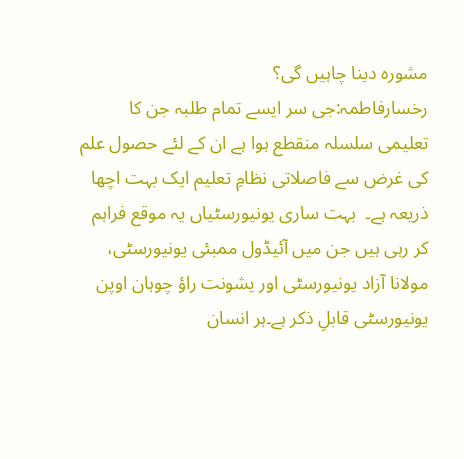مشورہ دینا چاہیں گی؟
رخسارفاطمہ:جی سر ایسے تمام طلبہ جن کا تعلیمی سلسلہ منقطع ہوا ہے ان کے لئے حصول علم کی غرض سے فاصلاتی نظامِ تعلیم ایک بہت اچھا ذریعہ ہے۔  بہت ساری یونیورسٹیاں یہ موقع فراہم کر رہی ہیں جن میں آئیڈول ممبئی یونیورسٹی، مولانا آزاد یونیورسٹی اور یشونت راؤ چوہان اوپن یونیورسٹی قابلِ ذکر ہے۔ہر انسان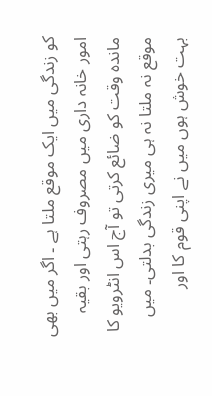کو زندگی میں ایک موقع ملتا ہے ۔ اگر میں بھی امور خانہ داری میں مصروف رہتی اور بقیہ ماندہ وقت کو ضائع کرتی تو آج اس انٹرویو کا موقع نہ ملتا نہ ہی میری زندگی بدلتی۔ میں بہت خوش ہوں میں نے اپنی قوم کا اور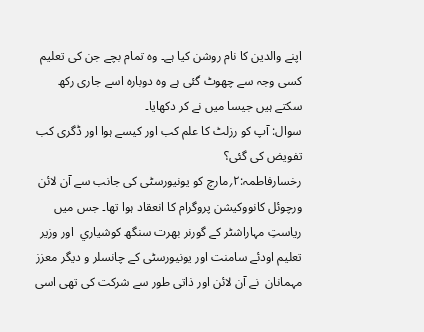اپنے والدین کا نام روشن کیا ہے۔ وہ تمام بچے جن کی تعلیم کسی وجہ سے چھوٹ گئی ہے وہ دوبارہ اسے جاری رکھ سکتے ہیں جیسا میں نے کر دکھایا۔
سوال: آپ کو رزلٹ کا علم کب اور کیسے ہوا اور ڈگری کب تفویض کی گئی؟
رخسارفاطمہ:۲؍مارچ کو یونیورسٹی کی جانب سے آن لائن ورچوئل کانووکیشن پروگرام کا انعقاد ہوا تھا۔ جس میں ریاستِ مہاراشٹر کے گورنر بھرت سنگھ کوشیاري  اور وزیر تعلیم اودئے سامنت اور یونیورسٹی کے چانسلر و دیگر معزز مہمانان  نے آن لائن اور ذاتی طور سے شرکت کی تھی اسی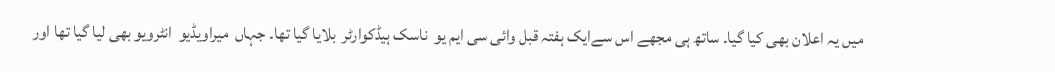میں یہ اعلان بھی کیا گیا۔ ساتھ ہی مجھے اس سےایک ہفتہ قبل وائی سی ایم یو  ناسک ہیڈکوارٹر  بلایا گیا تھا۔ جہاں  میراویڈیو  انٹرویو بھی لیا گیا تھا اور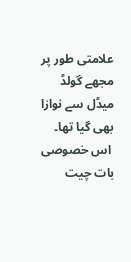علامتی طور پر مجھے گولڈ میڈل سے نوازا بھی گیا تھا۔
 اس خصوصی بات چیت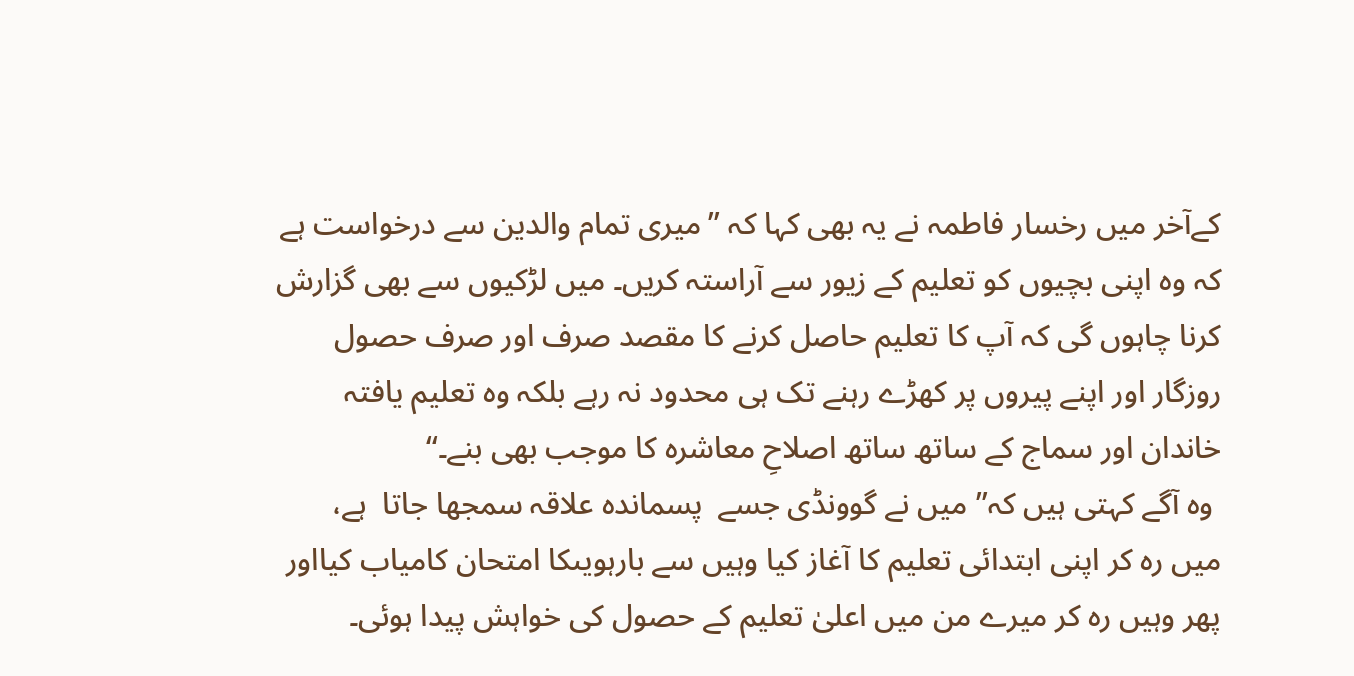کےآخر میں رخسار فاطمہ نے یہ بھی کہا کہ ’’میری تمام والدین سے درخواست ہے کہ وہ اپنی بچیوں کو تعلیم کے زیور سے آراستہ کریں۔ میں لڑکیوں سے بھی گزارش کرنا چاہوں گی کہ آپ کا تعلیم حاصل کرنے کا مقصد صرف اور صرف حصول روزگار اور اپنے پیروں پر کھڑے رہنے تک ہی محدود نہ رہے بلکہ وہ تعلیم یافتہ خاندان اور سماج کے ساتھ ساتھ اصلاحِ معاشرہ کا موجب بھی بنے۔‘‘
 وہ آگے کہتی ہیں کہ’’ میں نے گوونڈی جسے  پسماندہ علاقہ سمجھا جاتا  ہے، میں رہ کر اپنی ابتدائی تعلیم کا آغاز کیا وہیں سے بارہویںکا امتحان کامیاب کیااور پھر وہیں رہ کر میرے من میں اعلیٰ تعلیم کے حصول کی خواہش پیدا ہوئی۔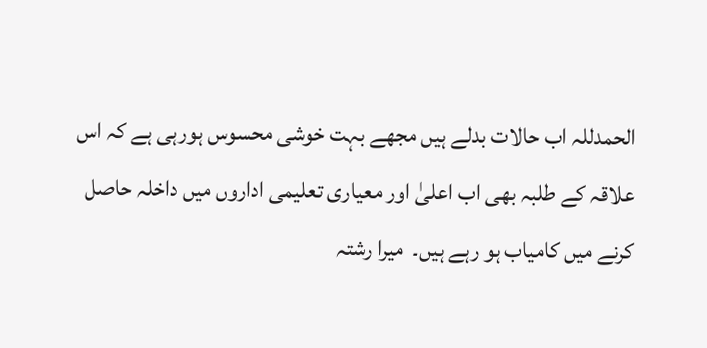الحمدللہ اب حالات بدلے ہیں مجھے بہت خوشی محسوس ہورہی ہے کہ اس علاقہ کے طلبہ بھی اب اعلیٰ اور معیاری تعلیمی اداروں میں داخلہ حاصل کرنے میں کامیاب ہو رہے ہیں۔  میرا رشتہ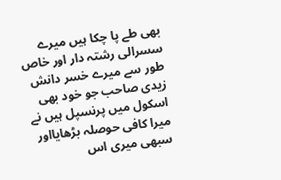بھی طے پا چکا ہیں میرے سسرالی رشتہ دار اور خاص طور سے میرے خسر دانش زیدی صاحب جو خود بھی اسکول میں پرنسپل ہیں نے میرا کافی حوصلہ بڑھایااور سبھی میری اس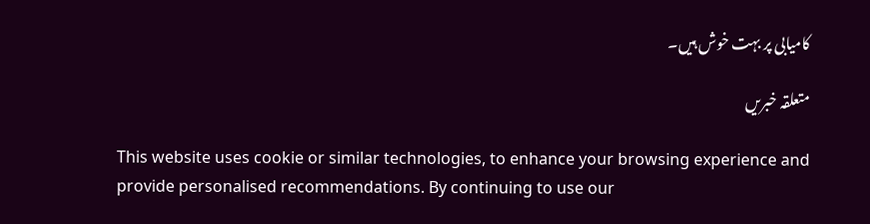کامیابی پر بہت خوش ہیں۔

متعلقہ خبریں

This website uses cookie or similar technologies, to enhance your browsing experience and provide personalised recommendations. By continuing to use our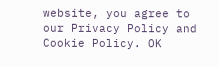website, you agree to our Privacy Policy and Cookie Policy. OK